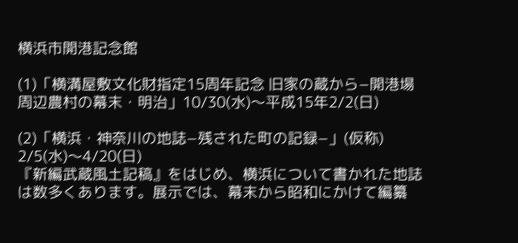横浜市開港記念館

(1)「横溝屋敷文化財指定15周年記念 旧家の蔵から−開港場周辺農村の幕末・明治」10/30(水)〜平成15年2/2(日)

(2)「横浜・神奈川の地誌−残された町の記録−」(仮称) 2/5(水)〜4/20(日)
『新編武蔵風土記稿』をはじめ、横浜について書かれた地誌は数多くあります。展示では、幕末から昭和にかけて編纂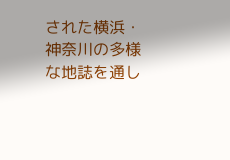された横浜・神奈川の多様な地誌を通し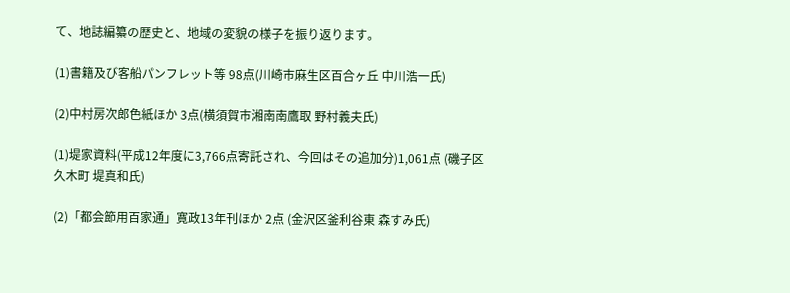て、地誌編纂の歴史と、地域の変貌の様子を振り返ります。

(1)書籍及び客船パンフレット等 98点(川崎市麻生区百合ヶ丘 中川浩一氏)

(2)中村房次郎色紙ほか 3点(横須賀市湘南南鷹取 野村義夫氏)

(1)堤家資料(平成12年度に3,766点寄託され、今回はその追加分)1,061点 (磯子区久木町 堤真和氏)

(2)「都会節用百家通」寛政13年刊ほか 2点 (金沢区釜利谷東 森すみ氏)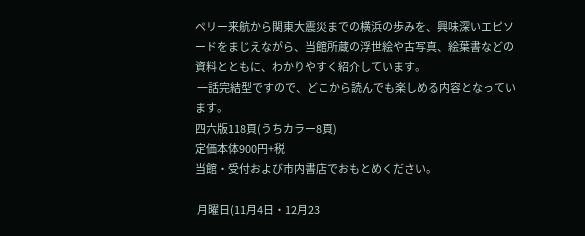ペリー来航から関東大震災までの横浜の歩みを、興味深いエピソードをまじえながら、当館所蔵の浮世絵や古写真、絵葉書などの資料とともに、わかりやすく紹介しています。
 一話完結型ですので、どこから読んでも楽しめる内容となっています。
四六版118頁(うちカラー8頁)
定価本体900円+税
当館・受付および市内書店でおもとめください。

 月曜日(11月4日・12月23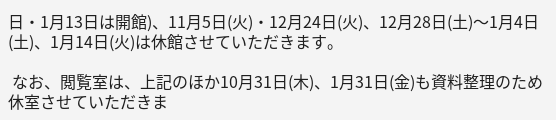日・1月13日は開館)、11月5日(火)・12月24日(火)、12月28日(土)〜1月4日(土)、1月14日(火)は休館させていただきます。

 なお、閲覧室は、上記のほか10月31日(木)、1月31日(金)も資料整理のため休室させていただきま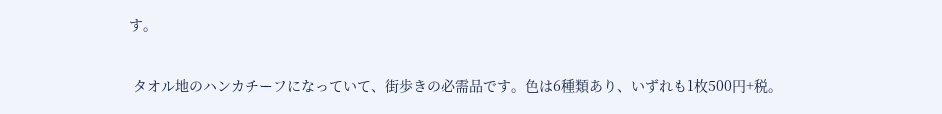す。

 タオル地のハンカチーフになっていて、街歩きの必需品です。色は6種類あり、いずれも1枚500円+税。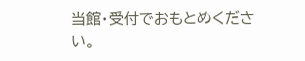当館・受付でおもとめください。